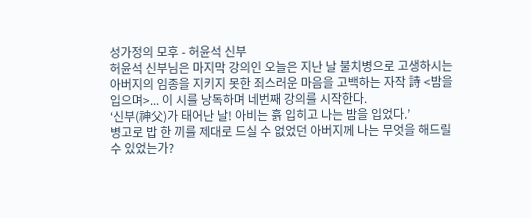성가정의 모후 - 허윤석 신부
허윤석 신부님은 마지막 강의인 오늘은 지난 날 불치병으로 고생하시는 아버지의 임종을 지키지 못한 죄스러운 마음을 고백하는 자작 詩 <밤을 입으며>... 이 시를 낭독하며 네번째 강의를 시작한다.
‘신부(神父)가 태어난 날! 아비는 흙 입히고 나는 밤을 입었다.’
병고로 밥 한 끼를 제대로 드실 수 없었던 아버지께 나는 무엇을 해드릴 수 있었는가?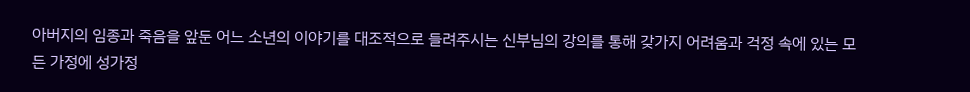아버지의 임종과 죽음을 앞둔 어느 소년의 이야기를 대조적으로 들려주시는 신부님의 강의를 통해 갖가지 어려움과 걱정 속에 있는 모든 가정에 성가정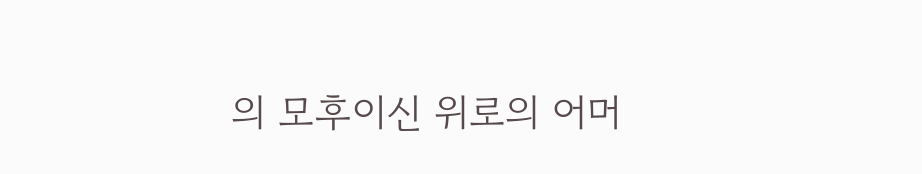의 모후이신 위로의 어머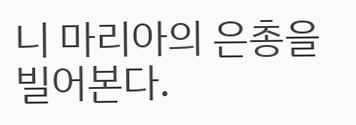니 마리아의 은총을 빌어본다.